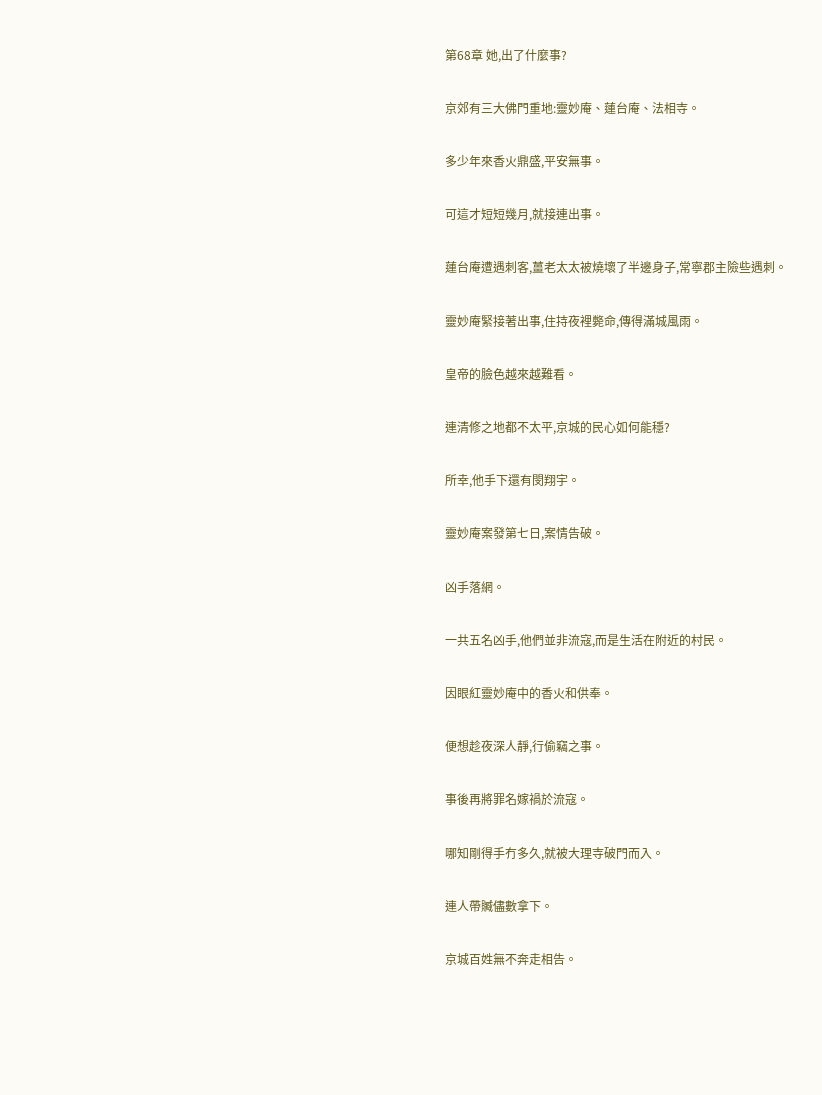第68章 她,出了什麼事?

京郊有三大佛門重地:靈妙庵、蓮台庵、法相寺。

多少年來香火鼎盛,平安無事。

可這才短短幾月,就接連出事。

蓮台庵遭遇刺客,薑老太太被燒壞了半邊身子,常寧郡主險些遇刺。

靈妙庵緊接著出事,住持夜裡斃命,傳得滿城風雨。

皇帝的臉色越來越難看。

連清修之地都不太平,京城的民心如何能穩?

所幸,他手下還有閔翔宇。

靈妙庵案發第七日,案情告破。

凶手落網。

一共五名凶手,他們並非流寇,而是生活在附近的村民。

因眼紅靈妙庵中的香火和供奉。

便想趁夜深人靜,行偷竊之事。

事後再將罪名嫁禍於流寇。

哪知剛得手冇多久,就被大理寺破門而入。

連人帶贓儘數拿下。

京城百姓無不奔走相告。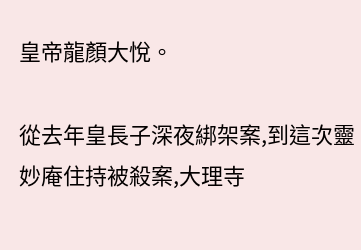皇帝龍顏大悅。

從去年皇長子深夜綁架案,到這次靈妙庵住持被殺案,大理寺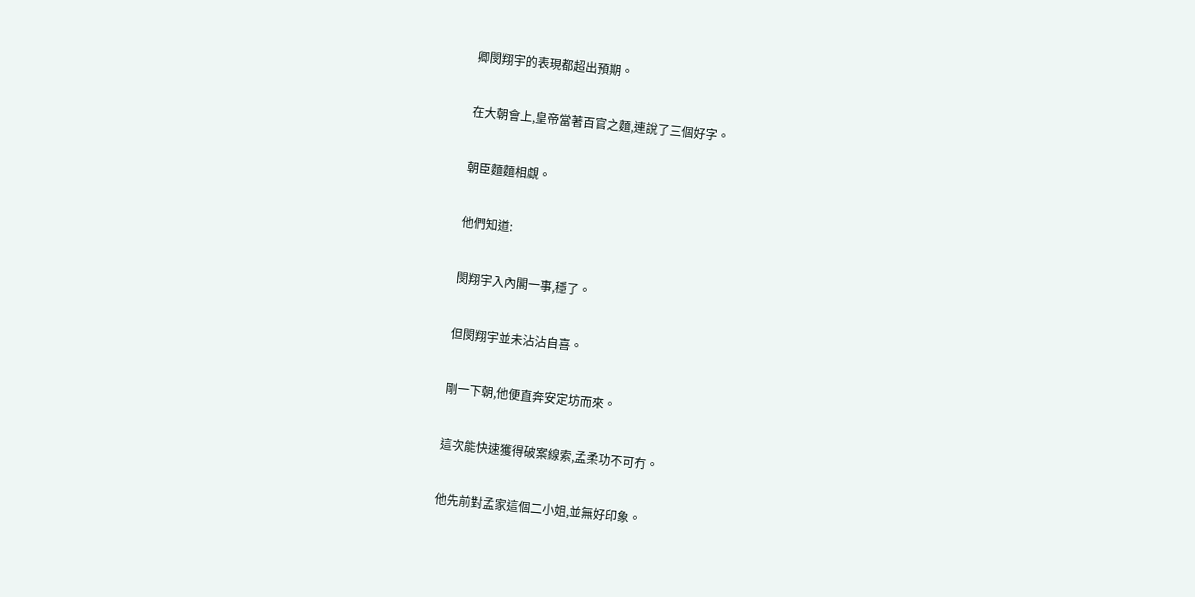卿閔翔宇的表現都超出預期。

在大朝會上,皇帝當著百官之麵,連說了三個好字。

朝臣麵麵相覷。

他們知道:

閔翔宇入內閣一事,穩了。

但閔翔宇並未沾沾自喜。

剛一下朝,他便直奔安定坊而來。

這次能快速獲得破案線索,孟柔功不可冇。

他先前對孟家這個二小姐,並無好印象。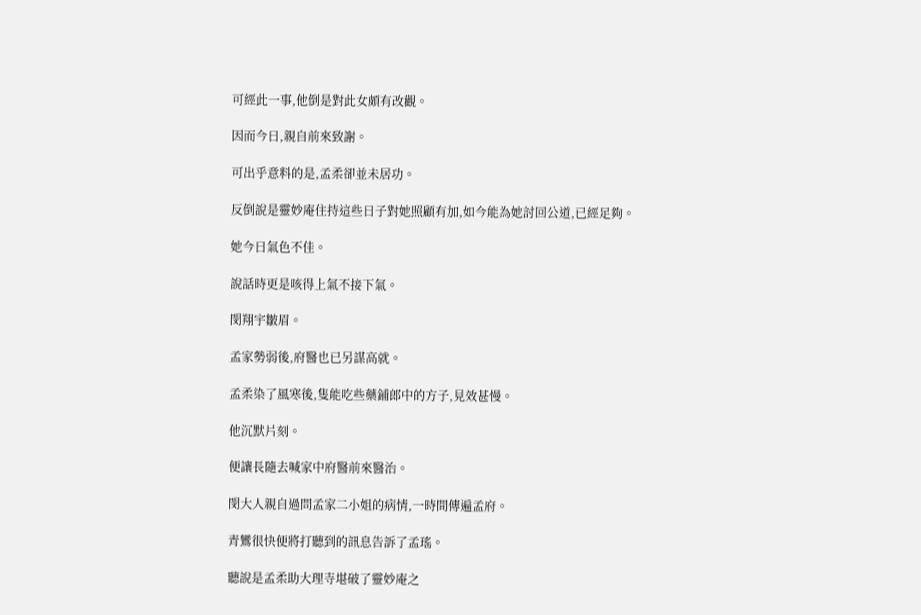可經此一事,他倒是對此女頗有改觀。

因而今日,親自前來致謝。

可出乎意料的是,孟柔卻並未居功。

反倒說是靈妙庵住持這些日子對她照顧有加,如今能為她討回公道,已經足夠。

她今日氣色不佳。

說話時更是咳得上氣不接下氣。

閔翔宇皺眉。

孟家勢弱後,府醫也已另謀高就。

孟柔染了風寒後,隻能吃些藥鋪郎中的方子,見效甚慢。

他沉默片刻。

便讓長隨去喊家中府醫前來醫治。

閔大人親自過問孟家二小姐的病情,一時間傳遍孟府。

青鸞很快便將打聽到的訊息告訴了孟瑤。

聽說是孟柔助大理寺堪破了靈妙庵之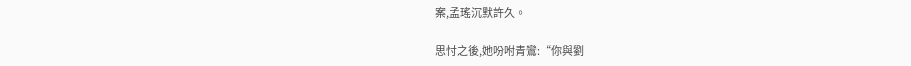案,孟瑤沉默許久。

思忖之後,她吩咐青鸞:“你與劉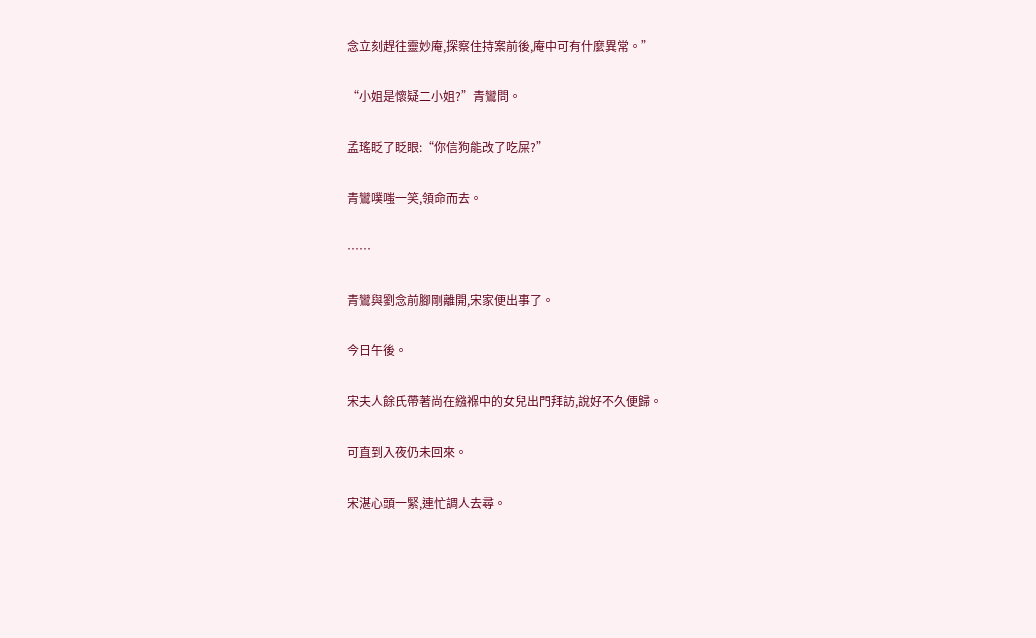念立刻趕往靈妙庵,探察住持案前後,庵中可有什麼異常。”

“小姐是懷疑二小姐?”青鸞問。

孟瑤眨了眨眼:“你信狗能改了吃屎?”

青鸞噗嗤一笑,領命而去。

……

青鸞與劉念前腳剛離開,宋家便出事了。

今日午後。

宋夫人餘氏帶著尚在繈褓中的女兒出門拜訪,說好不久便歸。

可直到入夜仍未回來。

宋湛心頭一緊,連忙調人去尋。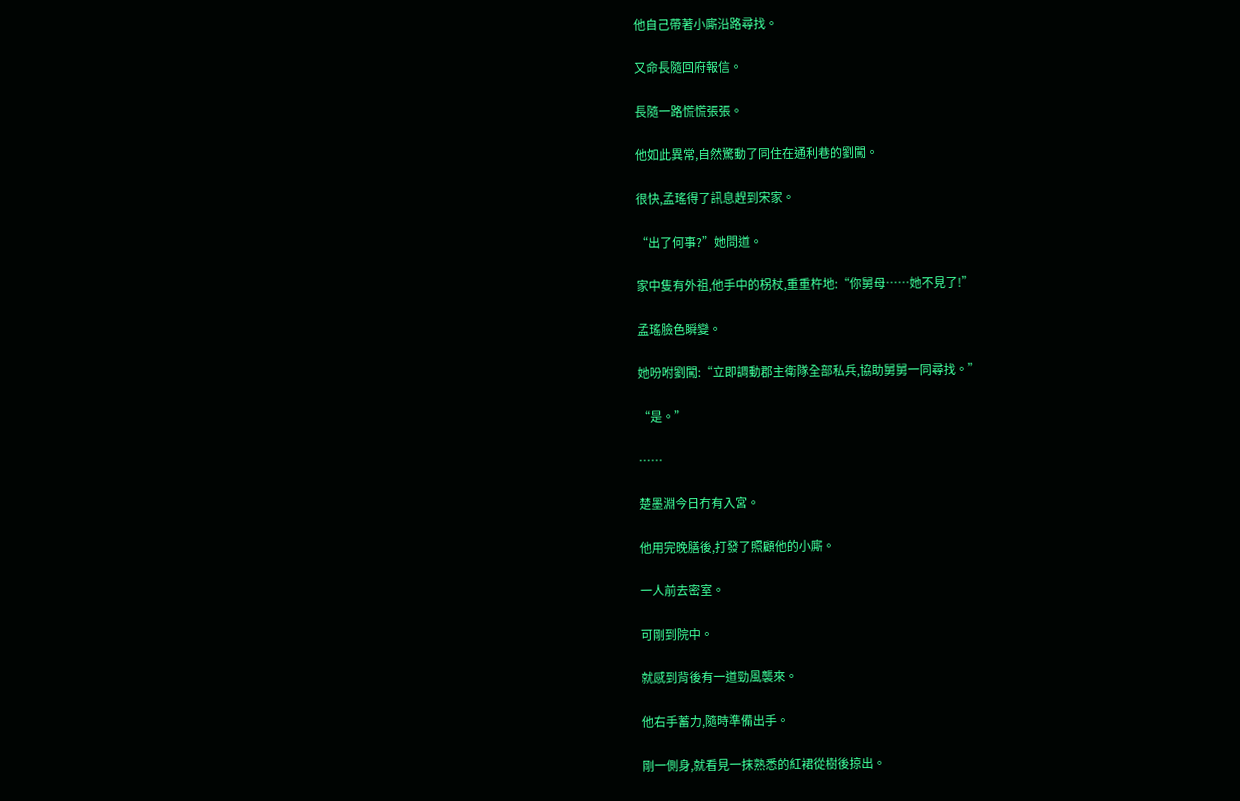他自己帶著小廝沿路尋找。

又命長隨回府報信。

長隨一路慌慌張張。

他如此異常,自然驚動了同住在通利巷的劉闖。

很快,孟瑤得了訊息趕到宋家。

“出了何事?”她問道。

家中隻有外祖,他手中的柺杖,重重杵地:“你舅母……她不見了!”

孟瑤臉色瞬變。

她吩咐劉闖:“立即調動郡主衛隊全部私兵,協助舅舅一同尋找。”

“是。”

……

楚墨淵今日冇有入宮。

他用完晚膳後,打發了照顧他的小廝。

一人前去密室。

可剛到院中。

就感到背後有一道勁風襲來。

他右手蓄力,隨時準備出手。

剛一側身,就看見一抹熟悉的紅裙從樹後掠出。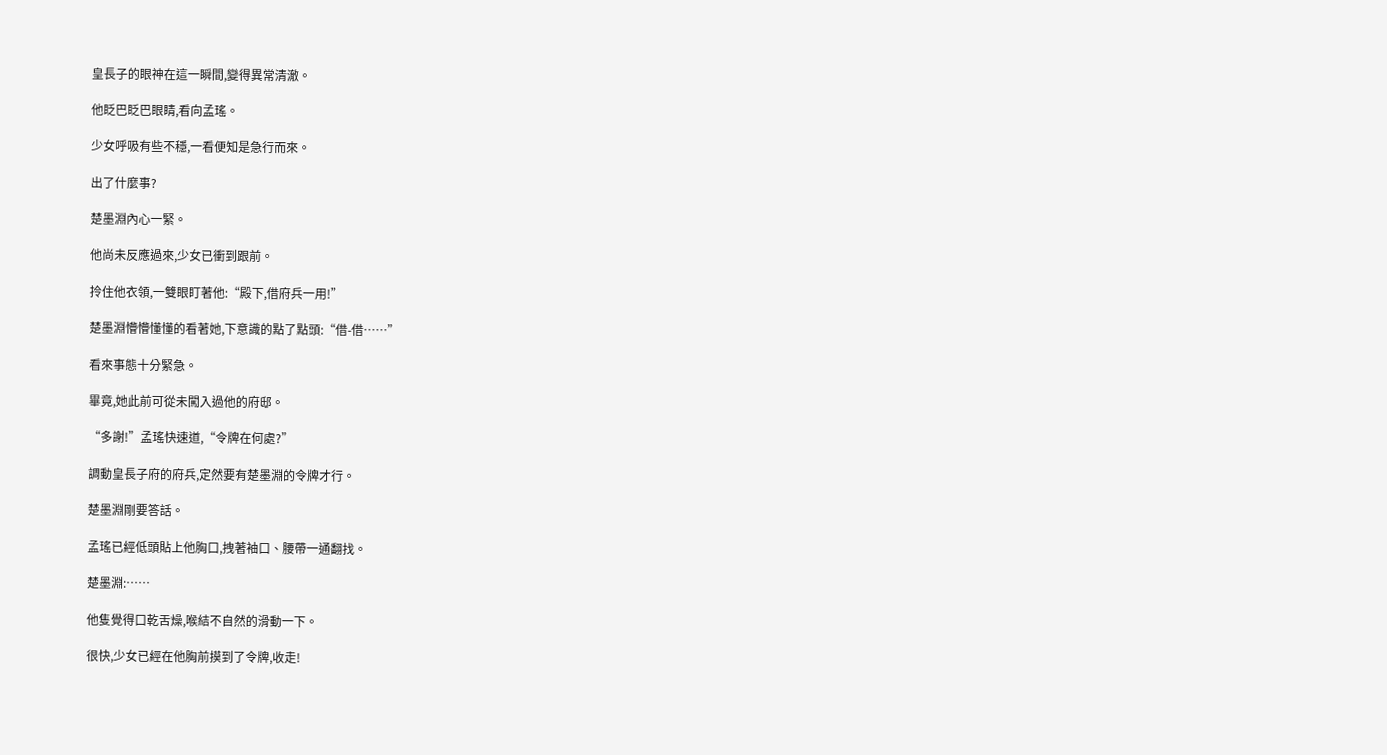皇長子的眼神在這一瞬間,變得異常清澈。

他眨巴眨巴眼睛,看向孟瑤。

少女呼吸有些不穩,一看便知是急行而來。

出了什麼事?

楚墨淵內心一緊。

他尚未反應過來,少女已衝到跟前。

拎住他衣領,一雙眼盯著他:“殿下,借府兵一用!”

楚墨淵懵懵懂懂的看著她,下意識的點了點頭:“借-借……”

看來事態十分緊急。

畢竟,她此前可從未闖入過他的府邸。

“多謝!”孟瑤快速道,“令牌在何處?”

調動皇長子府的府兵,定然要有楚墨淵的令牌才行。

楚墨淵剛要答話。

孟瑤已經低頭貼上他胸口,拽著袖口、腰帶一通翻找。

楚墨淵:……

他隻覺得口乾舌燥,喉結不自然的滑動一下。

很快,少女已經在他胸前摸到了令牌,收走!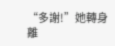“多謝!”她轉身離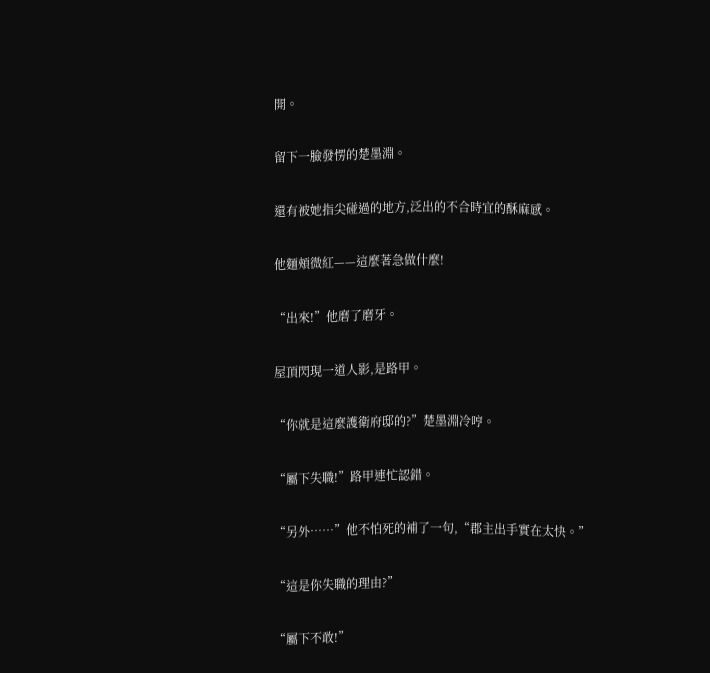開。

留下一臉發愣的楚墨淵。

還有被她指尖碰過的地方,泛出的不合時宜的酥麻感。

他麵頰微紅——這麼著急做什麼!

“出來!”他磨了磨牙。

屋頂閃現一道人影,是路甲。

“你就是這麼護衛府邸的?”楚墨淵冷哼。

“屬下失職!”路甲連忙認錯。

“另外……”他不怕死的補了一句,“郡主出手實在太快。”

“這是你失職的理由?”

“屬下不敢!”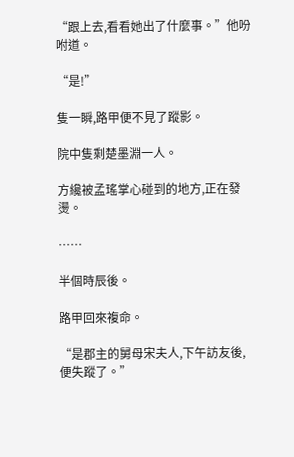“跟上去,看看她出了什麼事。”他吩咐道。

“是!”

隻一瞬,路甲便不見了蹤影。

院中隻剩楚墨淵一人。

方纔被孟瑤掌心碰到的地方,正在發燙。

……

半個時辰後。

路甲回來複命。

“是郡主的舅母宋夫人,下午訪友後,便失蹤了。”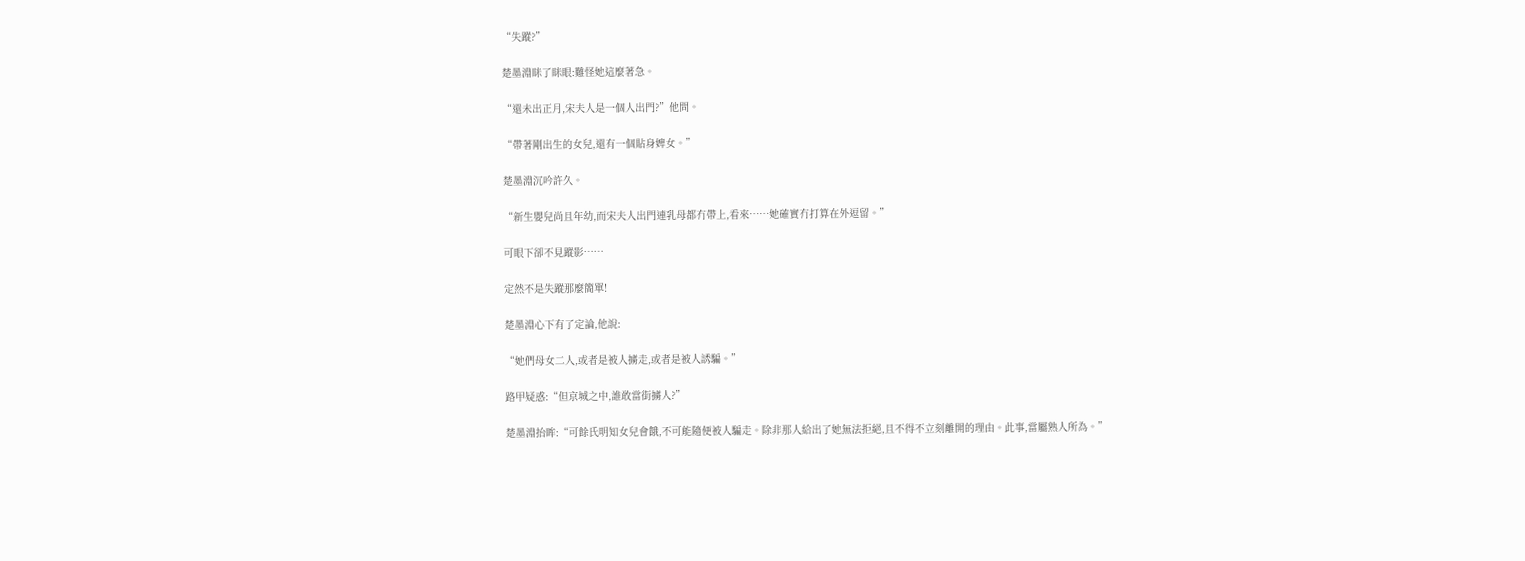“失蹤?”

楚墨淵眯了眯眼:難怪她這麼著急。

“還未出正月,宋夫人是一個人出門?”他問。

“帶著剛出生的女兒,還有一個貼身婢女。”

楚墨淵沉吟許久。

“新生嬰兒尚且年幼,而宋夫人出門連乳母都冇帶上,看來……她確實冇打算在外逗留。”

可眼下卻不見蹤影……

定然不是失蹤那麼簡單!

楚墨淵心下有了定論,他說:

“她們母女二人,或者是被人擄走,或者是被人誘騙。”

路甲疑惑:“但京城之中,誰敢當街擄人?”

楚墨淵抬眸:“可餘氏明知女兒會餓,不可能隨便被人騙走。除非那人給出了她無法拒絕,且不得不立刻離開的理由。此事,當屬熟人所為。”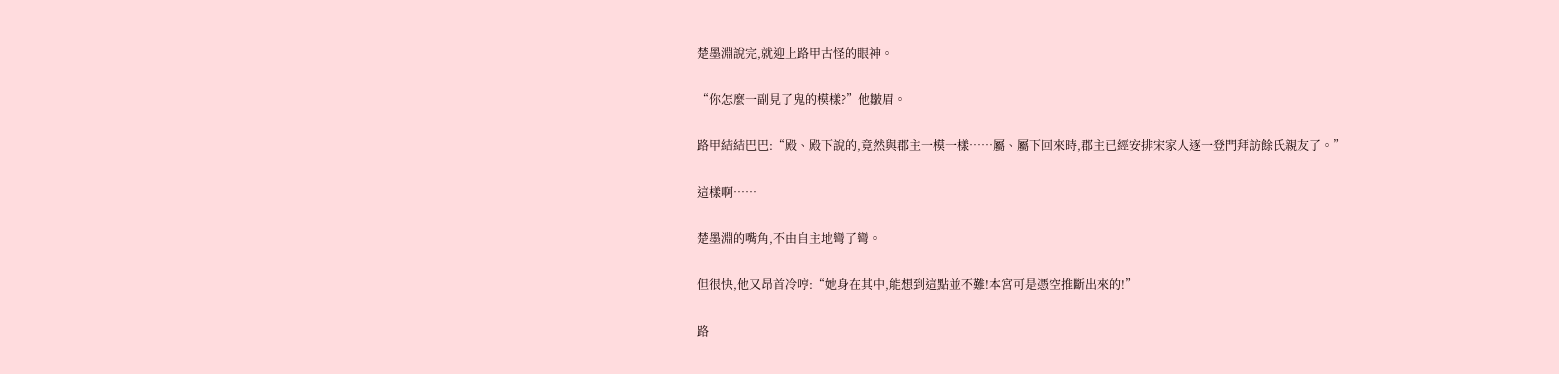楚墨淵說完,就迎上路甲古怪的眼神。

“你怎麼一副見了鬼的模樣?”他皺眉。

路甲結結巴巴:“殿、殿下說的,竟然與郡主一模一樣……屬、屬下回來時,郡主已經安排宋家人逐一登門拜訪餘氏親友了。”

這樣啊……

楚墨淵的嘴角,不由自主地彎了彎。

但很快,他又昂首冷哼:“她身在其中,能想到這點並不難!本宮可是憑空推斷出來的!”

路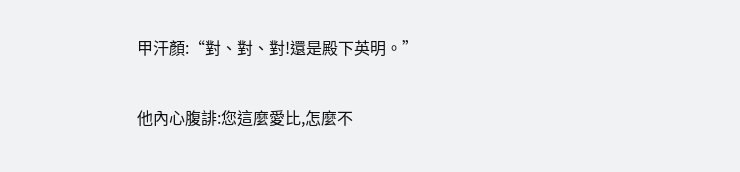甲汗顏:“對、對、對!還是殿下英明。”

他內心腹誹:您這麼愛比,怎麼不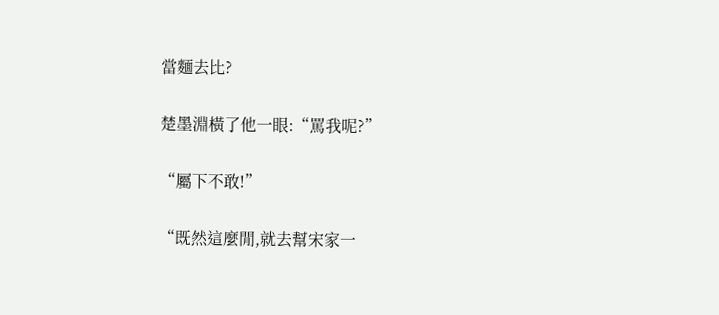當麵去比?

楚墨淵橫了他一眼:“罵我呢?”

“屬下不敢!”

“既然這麼閒,就去幫宋家一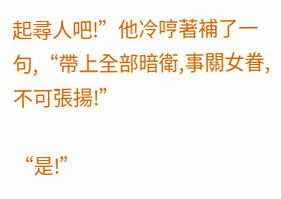起尋人吧!”他冷哼著補了一句,“帶上全部暗衛,事關女眷,不可張揚!”

“是!”